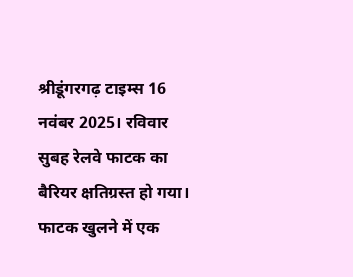श्रीडूंगरगढ़ टाइम्स 16 नवंबर 2025। रविवार सुबह रेलवे फाटक का बैरियर क्षतिग्रस्त हो गया। फाटक खुलने में एक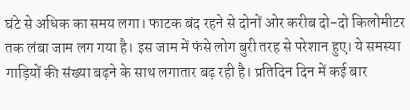घंटे से अधिक का समय लगा। फाटक बंद रहने से दोनों ओर करीब दो-दो किलोमीटर तक लंबा जाम लग गया है। इस जाम में फंसे लोग बुरी तरह से परेशान हुए। ये समस्या गाड़ियों की संख्या बढ़ने के साथ लगातार बढ़ रही है। प्रतिदिन दिन में कई बार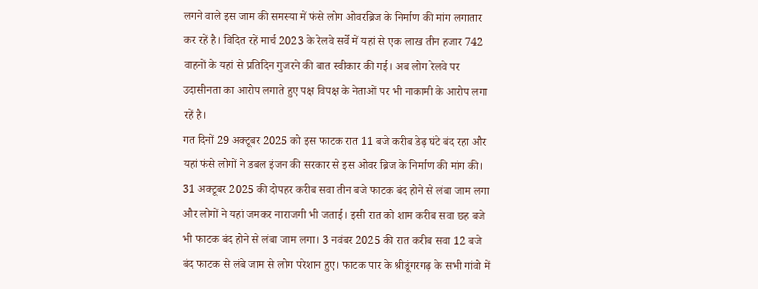लगने वाले इस जाम की समस्या में फंसे लोग ओवरब्रिज के निर्माण की मांग लगातार कर रहें है। विदित रहें मार्च 2023 के रेलवे सर्वे में यहां से एक लाख तीन हजार 742 वाहनों के यहां से प्रतिदिन गुजरने की बात स्वीकार की गई। अब लोग रेलवे पर उदासीनता का आरोप लगाते हुए पक्ष विपक्ष के नेताओं पर भी नाकामी के आरोप लगा रहें है।
गत दिनों 29 अक्टूबर 2025 को इस फाटक रात 11 बजे करीब डेढ़ घंटे बंद रहा और यहां फंसे लोगों ने डबल इंजन की सरकार से इस ओवर ब्रिज के निर्माण की मांग की। 31 अक्टूबर 2025 की दोपहर करीब सवा तीन बजे फाटक बंद होने से लंबा जाम लगा और लोगों ने यहां जमकर नाराजगी भी जताई। इसी रात को शाम करीब सवा छह बजे भी फाटक बंद होने से लंबा जाम लगा। 3 नवंबर 2025 की रात करीब सवा 12 बजे बंद फाटक से लंबे जाम से लोग परेशान हुए। फाटक पार के श्रीडूंगरगढ़ के सभी गांवो में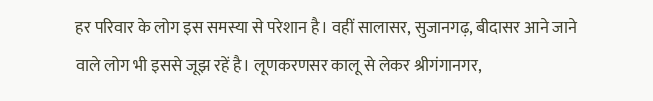हर परिवार के लोग इस समस्या से परेशान है। वहीं सालासर, सुजानगढ़, बीदासर आने जाने वाले लोग भी इससे जूझ रहें है। लूणकरणसर कालू से लेकर श्रीगंगानगर,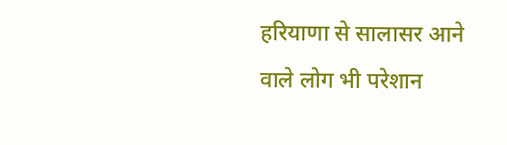हरियाणा से सालासर आने वाले लोग भी परेशान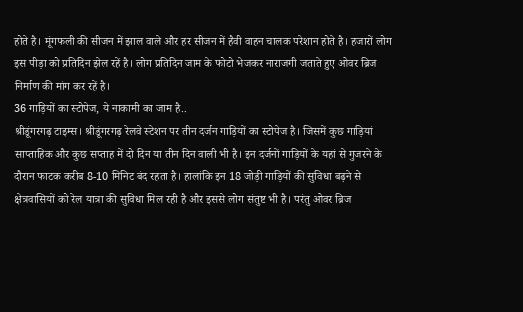होते है। मूंगफली की सीजन में झाल वाले और हर सीजन में हैवी वाहन चालक परेशान होते है। हजारों लोग इस पीड़ा को प्रतिदिन झेल रहें है। लोग प्रतिदिन जाम के फोटो भेजकर नाराजगी जताते हुए ओवर ब्रिज निर्माण की मांग कर रहें है।
36 गाड़ियों का स्टोपेज, ये नाकामी का जाम है..
श्रीडूंगरगढ़ टाइम्स। श्रीडूंगरगढ़ रेलवे स्टेशन पर तीन दर्जन गाड़ियों का स्टोपेज है। जिसमें कुछ गाड़ियां साप्ताहिक और कुछ सप्ताह में दो दिन या तीन दिन वाली भी है। इन दर्जनों गाड़ियों के यहां से गुजरने के दौरान फाटक करीब 8-10 मिनिट बंद रहता है। हालांकि इन 18 जोड़ी गाड़ियों की सुविधा बढ़ने से क्षेत्रवासियों को रेल यात्रा की सुविधा मिल रही है और इससे लोग संतुष्ट भी है। परंतु ओवर ब्रिज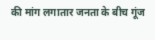की मांग लगातार जनता के बीच गूंज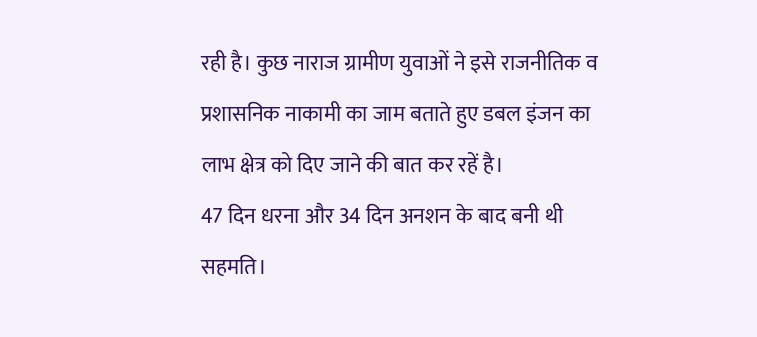रही है। कुछ नाराज ग्रामीण युवाओं ने इसे राजनीतिक व प्रशासनिक नाकामी का जाम बताते हुए डबल इंजन का लाभ क्षेत्र को दिए जाने की बात कर रहें है।
47 दिन धरना और 34 दिन अनशन के बाद बनी थी सहमति।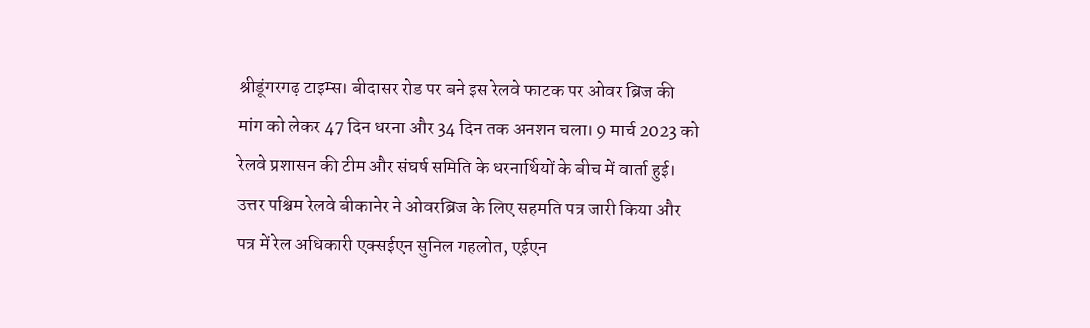श्रीडूंगरगढ़ टाइम्स। बीदासर रोड पर बने इस रेलवे फाटक पर ओवर ब्रिज की मांग को लेकर 47 दिन धरना और 34 दिन तक अनशन चला। 9 मार्च 2023 को रेलवे प्रशासन की टीम और संघर्ष समिति के धरनार्थियों के बीच में वार्ता हुई। उत्तर पश्चिम रेलवे बीकानेर ने ओवरब्रिज के लिए सहमति पत्र जारी किया और पत्र में रेल अधिकारी एक्सईएन सुनिल गहलोत, एईएन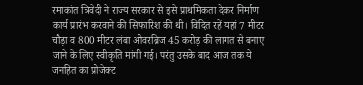रमाकांत त्रिवेदी ने राज्य सरकार से इसे प्राथमिकता देकर निर्माण कार्य प्रारंभ करवाने की सिफारिश की थी। विदित रहें यहां 7 मीटर चौड़ा व 800 मीटर लंबा ओवरब्रिज 45 करोड़ की लागत से बनाए जाने के लिए स्वीकृति मांगी गई। परंतु उसके बाद आज तक ये जनहित का प्रोजेक्ट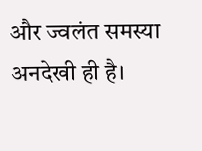और ज्वलंत समस्या अनदेखी ही है।